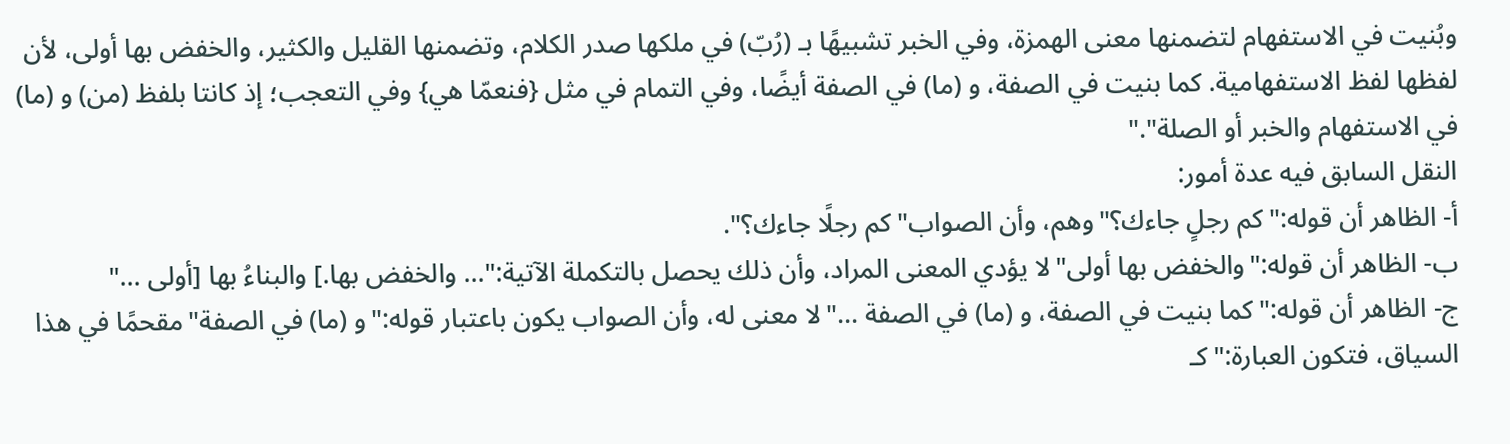وبُنيت في الاستفهام لتضمنها معنى الهمزة، وفي الخبر تشبيهًا بـ (رُبّ) في ملكها صدر الكلام، وتضمنها القليل والكثير، والخفض بها أولى، لأن لفظها لفظ الاستفهامية. كما بنيت في الصفة، و (ما) في الصفة أيضًا، وفي التمام في مثل {فنعمّا هي} وفي التعجب؛ إذ كانتا بلفظ (من) و (ما) في الاستفهام والخبر أو الصلة"."
النقل السابق فيه عدة أمور:
أ- الظاهر أن قوله:"كم رجلٍ جاءك؟"وهم، وأن الصواب"كم رجلًا جاءك؟".
ب- الظاهر أن قوله:"والخفض بها أولى"لا يؤدي المعنى المراد، وأن ذلك يحصل بالتكملة الآتية:"... والخفض بها.] والبناءُ بها [أولى ..."
ج- الظاهر أن قوله:"كما بنيت في الصفة، و (ما) في الصفة ..."لا معنى له، وأن الصواب يكون باعتبار قوله:"و (ما) في الصفة"مقحمًا في هذا السياق، فتكون العبارة:"كـ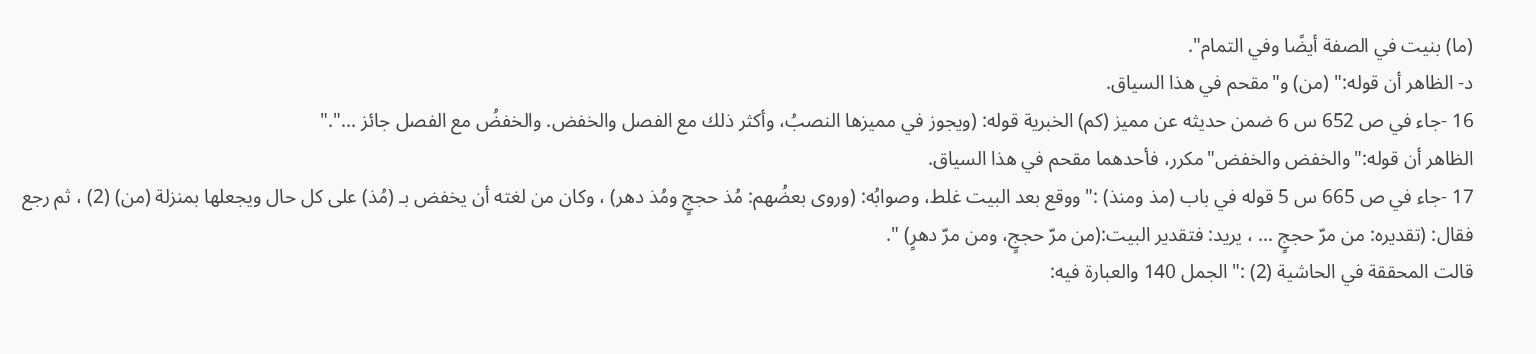(ما) بنيت في الصفة أيضًا وفي التمام".
د- الظاهر أن قوله:" (من) و"مقحم في هذا السياق.
16 -جاء في ص 652 س 6 ضمن حديثه عن مميز (كم) الخبرية قوله: (ويجوز في مميزها النصبُ، وأكثر ذلك مع الفصل والخفض. والخفضُ مع الفصل جائز ..."."
الظاهر أن قوله:"والخفض والخفض"مكرر، فأحدهما مقحم في هذا السياق.
17 -جاء في ص 665 س 5 قوله في باب (مذ ومنذ) :"ووقع بعد البيت غلط، وصوابُه: (وروى بعضُهم: مُذ حججٍ ومُذ دهر) ، وكان من لغته أن يخفض بـ (مُذ) على كل حال ويجعلها بمنزلة (من) (2) ، ثم رجع فقال: (تقديره: من مرّ حججٍ ... ، يريد: فتقدير البيت:(من مرّ حججٍ، ومن مرّ دهرٍ) ".
قالت المحققة في الحاشية (2) :"الجمل 140 والعبارة فيه: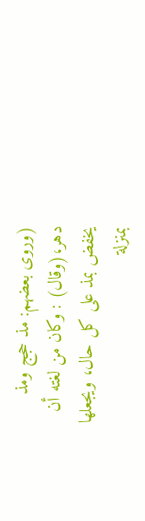(وروى بعضهم: مذ حجج ومذ دهر،(وقال) : وكان من لغته أن يخفض بمذ على كل حال، ويجعلها بمنزلة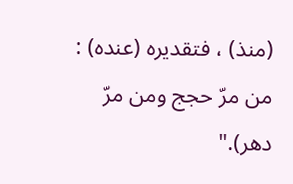(منذ) ، فتقديره (عنده) : من مرّ حجج ومن مرّ دهر)."